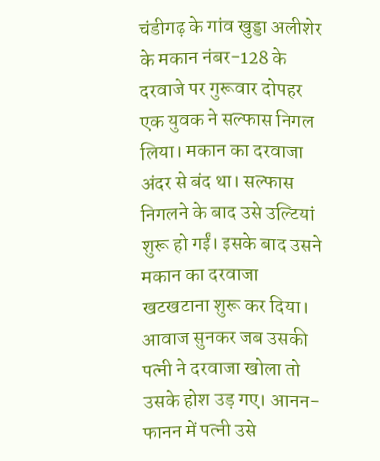चंडीगढ़ के गांव खुड्डा अलीशेर के मकान नंबर-128 के दरवाजे पर गुरूवार दोपहर एक युवक ने सल्फास निगल लिया। मकान का दरवाजा अंदर से बंद था। सल्फास निगलने के बाद उसे उल्टियां शुरू हो गईं। इसके बाद उसने मकान का दरवाजा खटखटाना शुरू कर दिया। आवाज सुनकर जब उसकी पत्नी ने दरवाजा खोला तो उसके होश उड़ गए। आनन-फानन में पत्नी उसे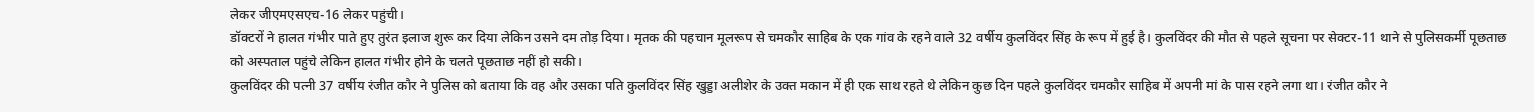लेकर जीएमएसएच-16 लेकर पहुंची।
डॉक्टरों ने हालत गंभीर पाते हुए तुरंत इलाज शुरू कर दिया लेकिन उसने दम तोड़ दिया। मृतक की पहचान मूलरूप से चमकौर साहिब के एक गांव के रहने वाले 32 वर्षीय कुलविंदर सिंह के रूप में हुई है। कुलविंदर की मौत से पहले सूचना पर सेक्टर-11 थाने से पुलिसकर्मी पूछताछ को अस्पताल पहुंचे लेकिन हालत गंभीर होने के चलते पूछताछ नहीं हो सकी।
कुलविंदर की पत्नी 37 वर्षीय रंजीत कौर ने पुलिस को बताया कि वह और उसका पति कुलविंदर सिंह खुड्डा अलीशेर के उक्त मकान में ही एक साथ रहते थे लेकिन कुछ दिन पहले कुलविंदर चमकौर साहिब में अपनी मां के पास रहने लगा था। रंजीत कौर ने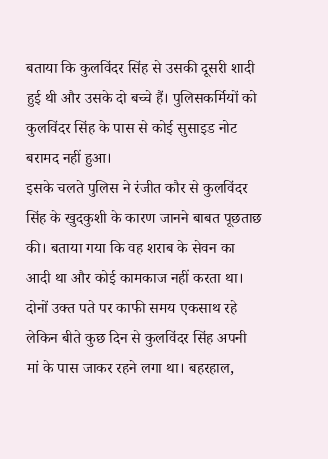बताया कि कुलविंदर सिंह से उसकी दूसरी शादी हुई थी और उसके दो बच्चे हैं। पुलिसकर्मियों को कुलविंदर सिंह के पास से कोई सुसाइड नोट बरामद नहीं हुआ।
इसके चलते पुलिस ने रंजीत कौर से कुलविंदर सिंह के खुदकुशी के कारण जानने बाबत पूछताछ की। बताया गया कि वह शराब के सेवन का आदी था और कोई कामकाज नहीं करता था। दोनों उक्त पते पर काफी समय एकसाथ रहे लेकिन बीते कुछ दिन से कुलविंदर सिंह अपनी मां के पास जाकर रहने लगा था। बहरहाल,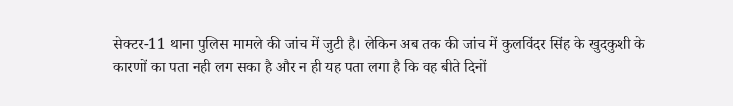सेक्टर-11 थाना पुलिस मामले की जांच में जुटी है। लेकिन अब तक की जांच में कुलविंदर सिंह के खुदकुशी के कारणों का पता नही लग सका है और न ही यह पता लगा है कि वह बीते दिनों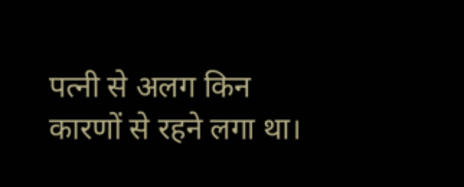पत्नी से अलग किन कारणों से रहने लगा था।